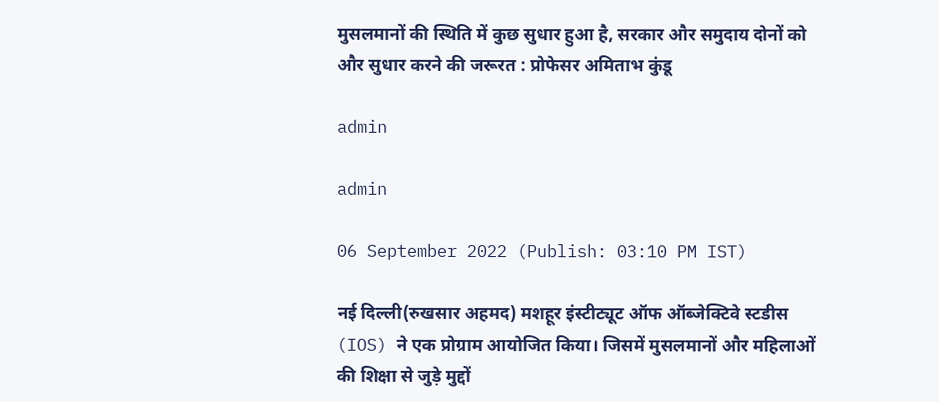मुसलमानों की स्थिति में कुछ सुधार हुआ है, सरकार और समुदाय दोनों को और सुधार करने की जरूरत : प्रोफेसर अमिताभ कुंडू

admin

admin

06 September 2022 (Publish: 03:10 PM IST)

नई दिल्ली(रुखसार अहमद) मशहूर इंस्टीट्यूट ऑफ ऑब्जेक्टिवे स्टडीस (IOS) ने एक प्रोग्राम आयोजित किया। जिसमें मुसलमानों और महिलाओं की शिक्षा से जुड़े मुद्दों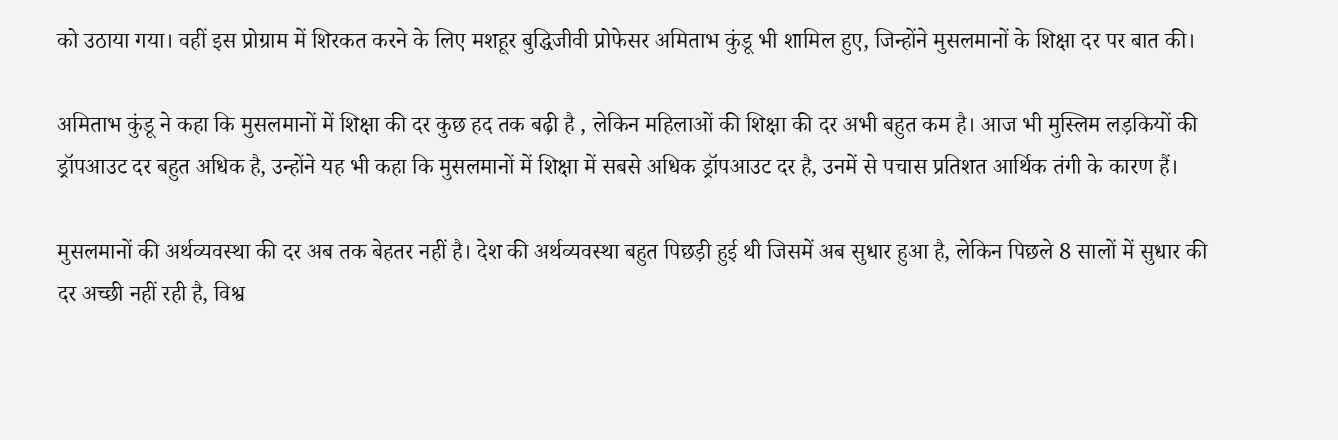को उठाया गया। वहीं इस प्रोग्राम में शिरकत करने के लिए मशहूर बुद्धिजीवी प्रोफेसर अमिताभ कुंडू भी शामिल हुए, जिन्होंने मुसलमानों के शिक्षा दर पर बात की।

अमिताभ कुंडू ने कहा कि मुसलमानों में शिक्षा की दर कुछ हद तक बढ़ी है , लेकिन महिलाओं की शिक्षा की दर अभी बहुत कम है। आज भी मुस्लिम लड़कियों की ड्रॉपआउट दर बहुत अधिक है, उन्होंने यह भी कहा कि मुसलमानों में शिक्षा में सबसे अधिक ड्रॉपआउट दर है, उनमें से पचास प्रतिशत आर्थिक तंगी के कारण हैं।

मुसलमानों की अर्थव्यवस्था की दर अब तक बेहतर नहीं है। देश की अर्थव्यवस्था बहुत पिछड़ी हुई थी जिसमें अब सुधार हुआ है, लेकिन पिछले 8 सालों में सुधार की दर अच्छी नहीं रही है, विश्व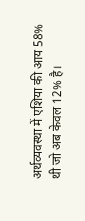अर्थव्यवस्था में एशिया की आय 58% थी जो अब केवल 12% है।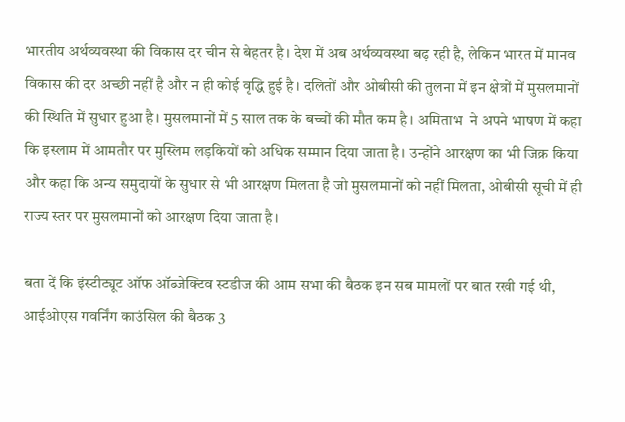भारतीय अर्थव्यवस्था की विकास दर चीन से बेहतर है। देश में अब अर्थव्यवस्था बढ़ रही है, लेकिन भारत में मानव विकास की दर अच्छी नहीं है और न ही कोई वृद्धि हुई है। दलितों और ओबीसी की तुलना में इन क्षेत्रों में मुसलमानों की स्थिति में सुधार हुआ है। मुसलमानों में 5 साल तक के बच्चों की मौत कम है। अमिताभ  ने अपने भाषण में कहा कि इस्लाम में आमतौर पर मुस्लिम लड़कियों को अधिक सम्मान दिया जाता है। उन्होंने आरक्षण का भी जिक्र किया और कहा कि अन्य समुदायों के सुधार से भी आरक्षण मिलता है जो मुसलमानों को नहीं मिलता, ओबीसी सूची में ही राज्य स्तर पर मुसलमानों को आरक्षण दिया जाता है।

बता दें कि इंस्टीट्यूट ऑफ ऑब्जेक्टिव स्टडीज की आम सभा की बैठक इन सब मामलों पर बात रखी गई थी, आईओएस गवर्निंग काउंसिल की बैठक 3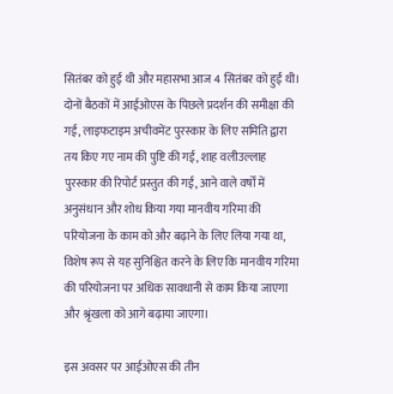सितंबर को हुई थी और महासभा आज 4 सितंबर को हुई थी। दोनों बैठकों में आईओएस के पिछले प्रदर्शन की समीक्षा की गई, लाइफटाइम अचीवमेंट पुरस्कार के लिए समिति द्वारा तय किए गए नाम की पुष्टि की गई, शाह वलीउल्लाह पुरस्कार की रिपोर्ट प्रस्तुत की गई, आने वाले वर्षों में अनुसंधान और शोध किया गया मानवीय गरिमा की परियोजना के काम को और बढ़ाने के लिए लिया गया था, विशेष रूप से यह सुनिश्चित करने के लिए कि मानवीय गरिमा की परियोजना पर अधिक सावधानी से काम किया जाएगा और श्रृंखला को आगे बढ़ाया जाएगा।

इस अवसर पर आईओएस की तीन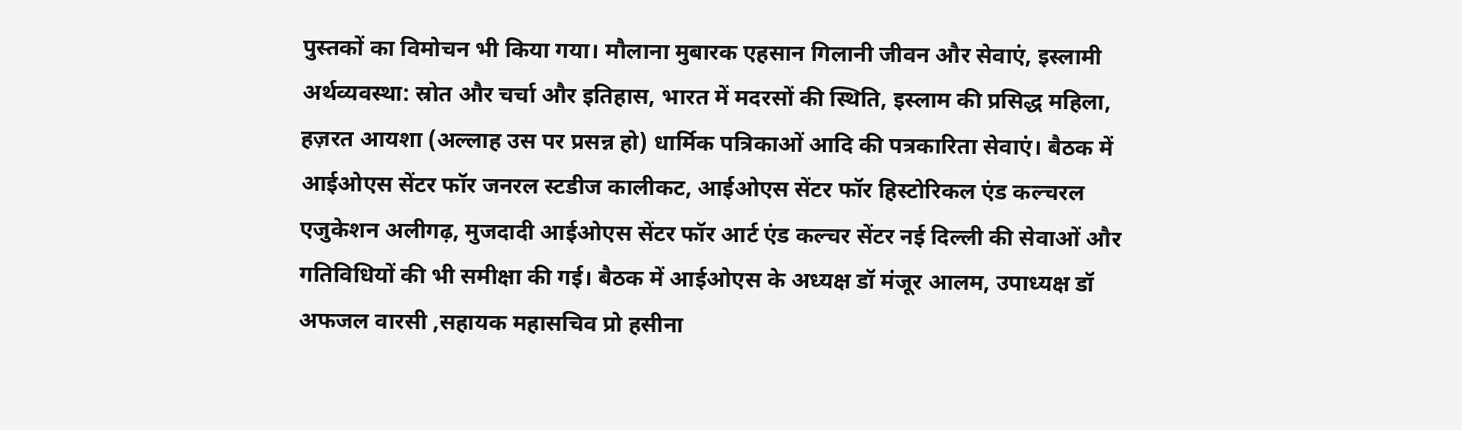पुस्तकों का विमोचन भी किया गया। मौलाना मुबारक एहसान गिलानी जीवन और सेवाएं, इस्लामी अर्थव्यवस्था: स्रोत और चर्चा और इतिहास, भारत में मदरसों की स्थिति, इस्लाम की प्रसिद्ध महिला, हज़रत आयशा (अल्लाह उस पर प्रसन्न हो) धार्मिक पत्रिकाओं आदि की पत्रकारिता सेवाएं। बैठक में आईओएस सेंटर फॉर जनरल स्टडीज कालीकट, आईओएस सेंटर फॉर हिस्टोरिकल एंड कल्चरल एजुकेशन अलीगढ़, मुजदादी आईओएस सेंटर फॉर आर्ट एंड कल्चर सेंटर नई दिल्ली की सेवाओं और गतिविधियों की भी समीक्षा की गई। बैठक में आईओएस के अध्यक्ष डॉ मंजूर आलम, उपाध्यक्ष डॉ अफजल वारसी ,सहायक महासचिव प्रो हसीना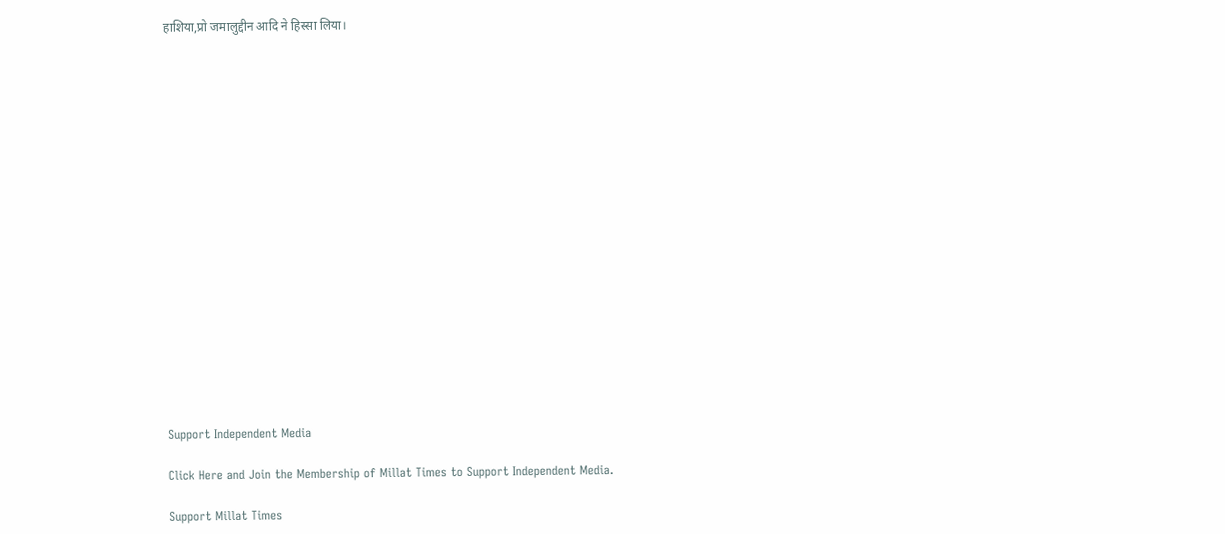हाशिया,प्रो जमालुद्दीन आदि ने हिस्सा लिया।



















Support Independent Media

Click Here and Join the Membership of Millat Times to Support Independent Media.

Support Millat Times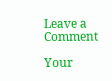Leave a Comment

Your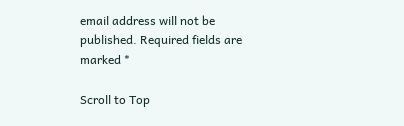email address will not be published. Required fields are marked *

Scroll to Top